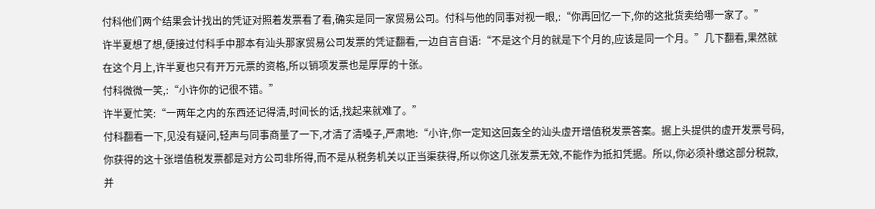付科他们两个结果会计找出的凭证对照着发票看了看,确实是同一家贸易公司。付科与他的同事对视一眼,:“你再回忆一下,你的这批货卖给哪一家了。”
许半夏想了想,便接过付科手中那本有汕头那家贸易公司发票的凭证翻看,一边自言自语:“不是这个月的就是下个月的,应该是同一个月。”几下翻看,果然就在这个月上,许半夏也只有开万元票的资格,所以销项发票也是厚厚的十张。
付科微微一笑,:“小许你的记很不错。”
许半夏忙笑:“一两年之内的东西还记得清,时间长的话,找起来就难了。”
付科翻看一下,见没有疑问,轻声与同事商量了一下,才清了清嗓子,严肃地:“小许,你一定知这回轰全的汕头虚开增值税发票答案。据上头提供的虚开发票号码,你获得的这十张增值税发票都是对方公司非所得,而不是从税务机关以正当渠获得,所以你这几张发票无效,不能作为抵扣凭据。所以,你必须补缴这部分税款,并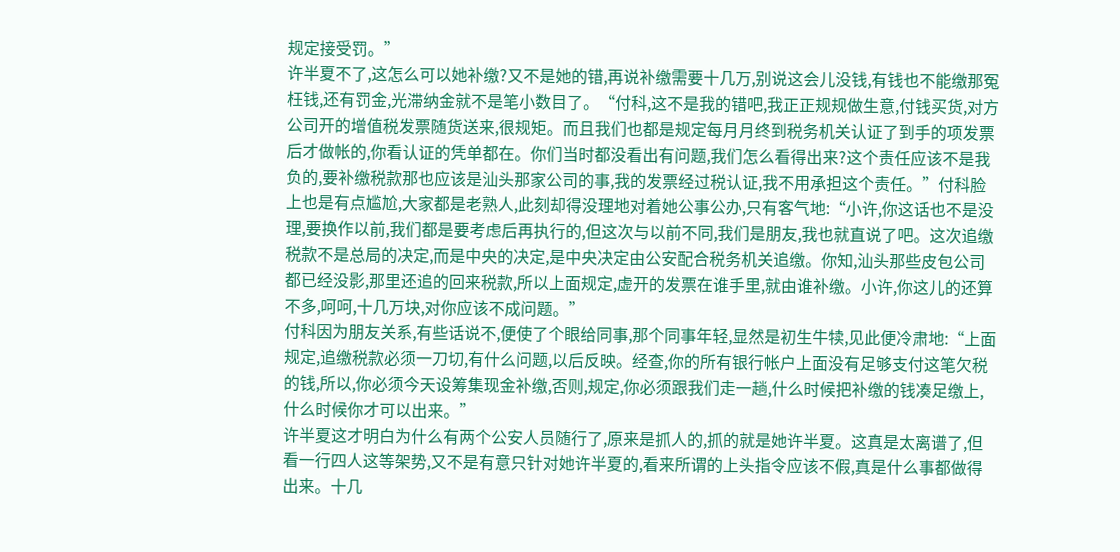规定接受罚。”
许半夏不了,这怎么可以她补缴?又不是她的错,再说补缴需要十几万,别说这会儿没钱,有钱也不能缴那冤枉钱,还有罚金,光滞纳金就不是笔小数目了。“付科,这不是我的错吧,我正正规规做生意,付钱买货,对方公司开的增值税发票随货送来,很规矩。而且我们也都是规定每月月终到税务机关认证了到手的项发票后才做帐的,你看认证的凭单都在。你们当时都没看出有问题,我们怎么看得出来?这个责任应该不是我负的,要补缴税款那也应该是汕头那家公司的事,我的发票经过税认证,我不用承担这个责任。”付科脸上也是有点尴尬,大家都是老熟人,此刻却得没理地对着她公事公办,只有客气地:“小许,你这话也不是没理,要换作以前,我们都是要考虑后再执行的,但这次与以前不同,我们是朋友,我也就直说了吧。这次追缴税款不是总局的决定,而是中央的决定,是中央决定由公安配合税务机关追缴。你知,汕头那些皮包公司都已经没影,那里还追的回来税款,所以上面规定,虚开的发票在谁手里,就由谁补缴。小许,你这儿的还算不多,呵呵,十几万块,对你应该不成问题。”
付科因为朋友关系,有些话说不,便使了个眼给同事,那个同事年轻,显然是初生牛犊,见此便冷肃地:“上面规定,追缴税款必须一刀切,有什么问题,以后反映。经查,你的所有银行帐户上面没有足够支付这笔欠税的钱,所以,你必须今天设筹集现金补缴,否则,规定,你必须跟我们走一趟,什么时候把补缴的钱凑足缴上,什么时候你才可以出来。”
许半夏这才明白为什么有两个公安人员随行了,原来是抓人的,抓的就是她许半夏。这真是太离谱了,但看一行四人这等架势,又不是有意只针对她许半夏的,看来所谓的上头指令应该不假,真是什么事都做得出来。十几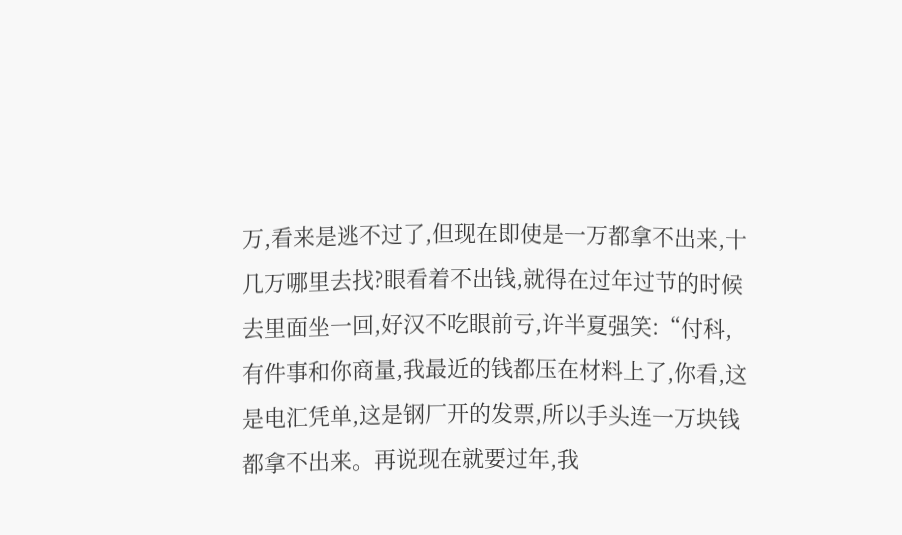万,看来是逃不过了,但现在即使是一万都拿不出来,十几万哪里去找?眼看着不出钱,就得在过年过节的时候去里面坐一回,好汉不吃眼前亏,许半夏强笑:“付科,有件事和你商量,我最近的钱都压在材料上了,你看,这是电汇凭单,这是钢厂开的发票,所以手头连一万块钱都拿不出来。再说现在就要过年,我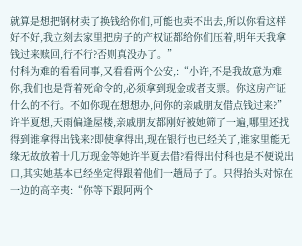就算是想把钢材卖了换钱给你们,可能也卖不出去,所以你看这样好不好,我立刻去家里把房子的产权证都给你们压着,明年天我拿钱过来赎回,行不行?否则真没办了。”
付科为难的看看同事,又看看两个公安,:“小许,不是我故意为难你,我们也是背着死命令的,必须拿到现金或者支票。你这房产证什么的不行。不如你现在想想办,问你的亲戚朋友借点钱过来?”
许半夏想,天雨偏逢屋楼,亲戚朋友都刚好被她筛了一遍,哪里还找得到谁拿得出钱来?即使拿得出,现在银行也已经关了,谁家里能无缘无故放着十几万现金等她许半夏去借?看得出付科也是不便说出口,其实她基本已经坐定得跟着他们一趟局子了。只得抬头对惊在一边的高辛夷:“你等下跟阿两个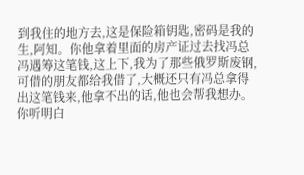到我住的地方去,这是保险箱钥匙,密码是我的生,阿知。你他拿着里面的房产证过去找冯总冯遇筹这笔钱,这上下,我为了那些俄罗斯废钢,可借的朋友都给我借了,大概还只有冯总拿得出这笔钱来,他拿不出的话,他也会帮我想办。你听明白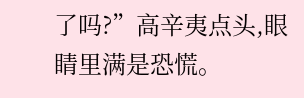了吗?”高辛夷点头,眼睛里满是恐慌。